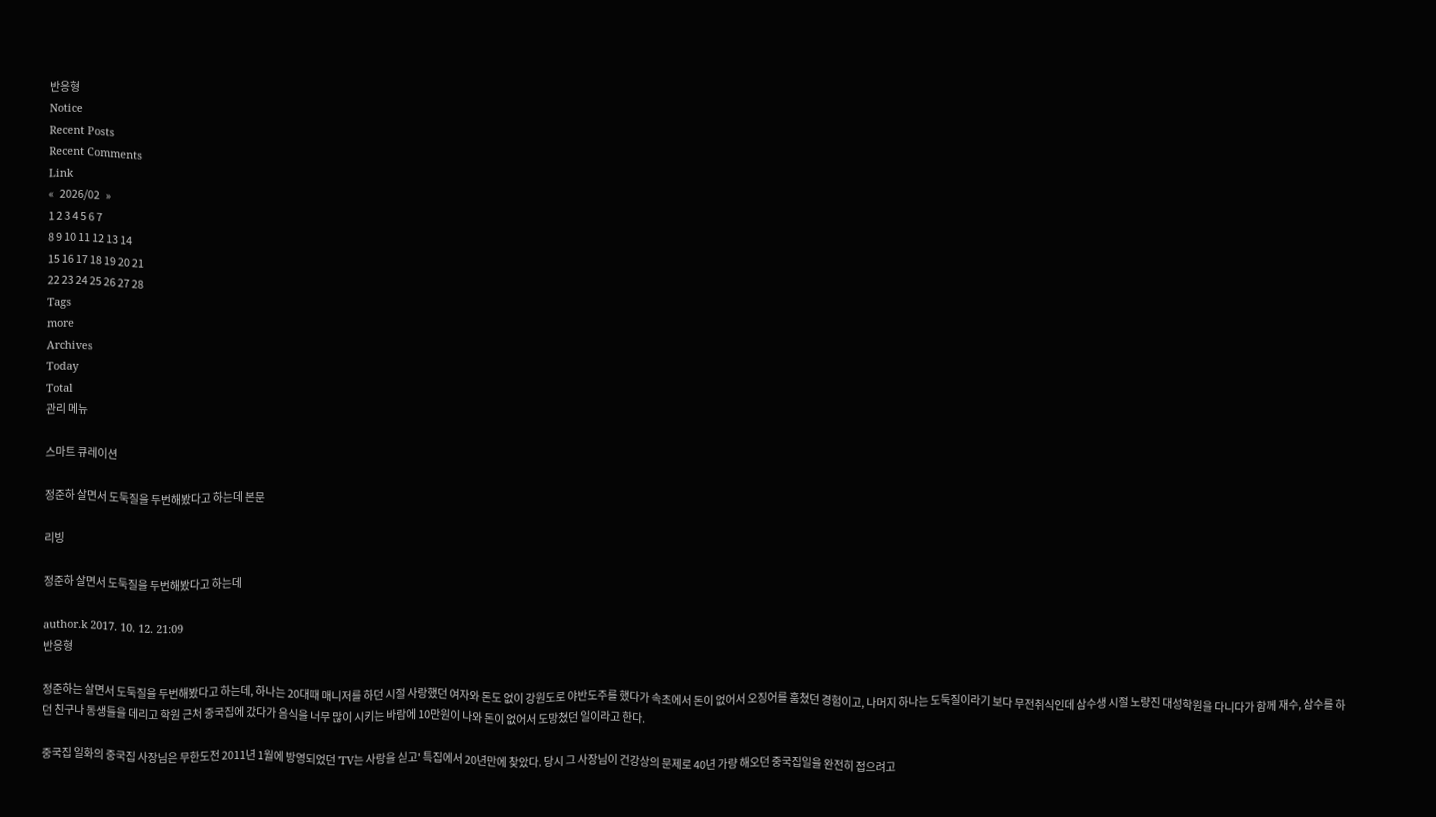반응형
Notice
Recent Posts
Recent Comments
Link
«   2026/02   »
1 2 3 4 5 6 7
8 9 10 11 12 13 14
15 16 17 18 19 20 21
22 23 24 25 26 27 28
Tags
more
Archives
Today
Total
관리 메뉴

스마트 큐레이션

정준하 살면서 도둑질을 두번해봤다고 하는데 본문

리빙

정준하 살면서 도둑질을 두번해봤다고 하는데

author.k 2017. 10. 12. 21:09
반응형

정준하는 살면서 도둑질을 두번해봤다고 하는데, 하나는 20대때 매니저를 하던 시절 사랑했던 여자와 돈도 없이 강원도로 야반도주를 했다가 속초에서 돈이 없어서 오징어를 훔쳤던 경험이고, 나머지 하나는 도둑질이라기 보다 무전취식인데 삼수생 시절 노량진 대성학원을 다니다가 함께 재수, 삼수를 하던 친구나 동생들을 데리고 학원 근처 중국집에 갔다가 음식을 너무 많이 시키는 바람에 10만원이 나와 돈이 없어서 도망쳤던 일이라고 한다.

중국집 일화의 중국집 사장님은 무한도전 2011년 1월에 방영되었던 'TV는 사랑을 싣고' 특집에서 20년만에 찾았다. 당시 그 사장님이 건강상의 문제로 40년 가량 해오던 중국집일을 완전히 접으려고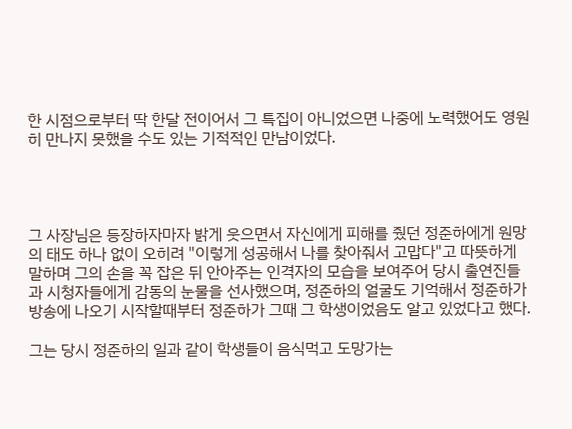한 시점으로부터 딱 한달 전이어서 그 특집이 아니었으면 나중에 노력했어도 영원히 만나지 못했을 수도 있는 기적적인 만남이었다.




그 사장님은 등장하자마자 밝게 웃으면서 자신에게 피해를 줬던 정준하에게 원망의 태도 하나 없이 오히려 "이렇게 성공해서 나를 찾아줘서 고맙다"고 따뜻하게 말하며 그의 손을 꼭 잡은 뒤 안아주는 인격자의 모습을 보여주어 당시 출연진들과 시청자들에게 감동의 눈물을 선사했으며, 정준하의 얼굴도 기억해서 정준하가 방송에 나오기 시작할때부터 정준하가 그때 그 학생이었음도 알고 있었다고 했다.

그는 당시 정준하의 일과 같이 학생들이 음식먹고 도망가는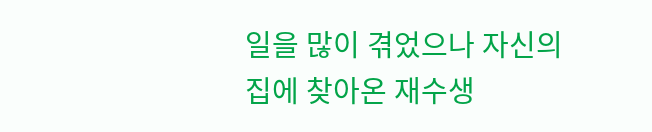일을 많이 겪었으나 자신의 집에 찾아온 재수생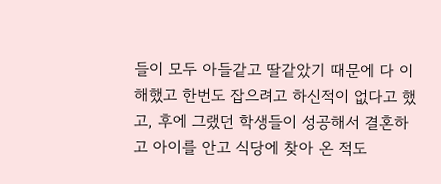들이 모두 아들같고 딸같았기 때문에 다 이해했고 한번도 잡으려고 하신적이 없다고 했고, 후에 그랬던 학생들이 성공해서 결혼하고 아이를 안고 식당에 찾아 온 적도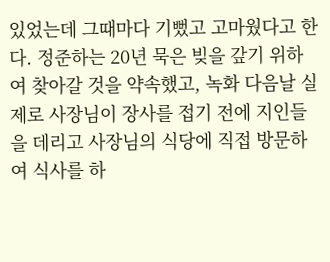있었는데 그때마다 기뻤고 고마웠다고 한다. 정준하는 20년 묵은 빚을 갚기 위하여 찾아갈 것을 약속했고, 녹화 다음날 실제로 사장님이 장사를 접기 전에 지인들을 데리고 사장님의 식당에 직접 방문하여 식사를 하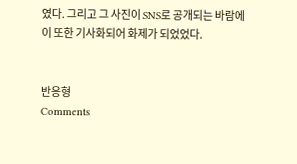였다. 그리고 그 사진이 SNS로 공개되는 바람에 이 또한 기사화되어 화제가 되었었다.


반응형
Comments